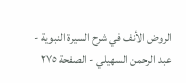الروض الأنف في شرح السيرة النبوية - عبد الرحمن السهيلي - الصفحة ٢٧٥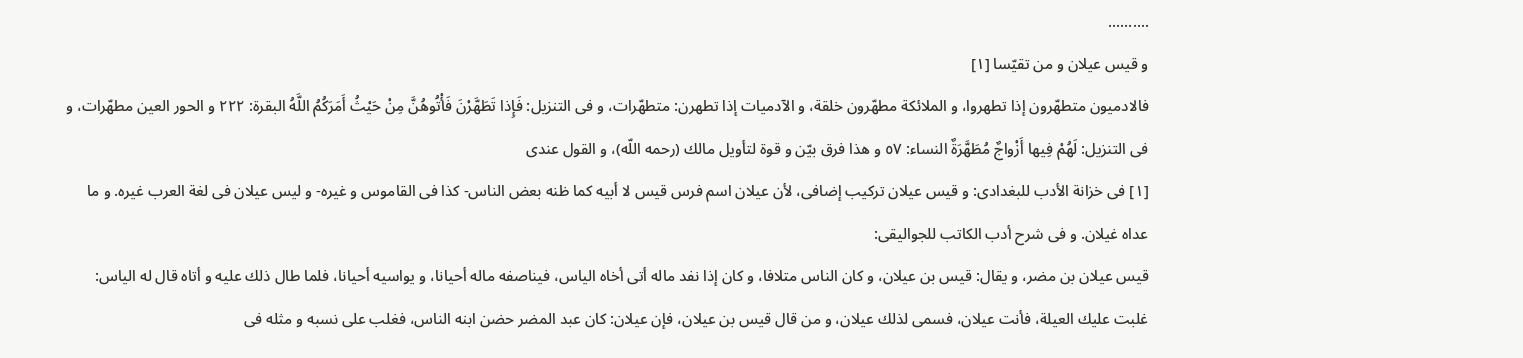..........
و قيس عيلان و من تقيّسا [١]
فالادميون متطهّرون إذا تطهروا، و الملائكة مطهّرون خلقة، و الآدميات إذا تطهرن: متطهّرات، و فى التنزيل: فَإِذا تَطَهَّرْنَ فَأْتُوهُنَّ مِنْ حَيْثُ أَمَرَكُمُ اللَّهُ البقرة: ٢٢٢ و الحور العين مطهّرات، و فى التنزيل: لَهُمْ فِيها أَزْواجٌ مُطَهَّرَةٌ النساء: ٥٧ و هذا فرق بيّن و قوة لتأويل مالك (رحمه اللّه)، و القول عندى
[١] فى خزانة الأدب للبغدادى: و قيس عيلان تركيب إضافى، لأن عيلان اسم فرس قيس لا أبيه كما ظنه بعض الناس- كذا فى القاموس و غيره- و ليس عيلان فى لغة العرب غيره. و ما عداه غيلان. و فى شرح أدب الكاتب للجواليقى:
قيس عيلان بن مضر، و يقال: قيس بن عيلان، و كان الناس متلافا، و كان إذا نفد ماله أتى أخاه الياس، فيناصفه ماله أحيانا، و يواسيه أحيانا، فلما طال ذلك عليه و أتاه قال له الياس: غلبت عليك العيلة، فأنت عيلان، فسمى لذلك عيلان، و من قال قيس بن عيلان، فإن عيلان: كان عبد المضر حضن ابنه الناس، فغلب على نسبه و مثله فى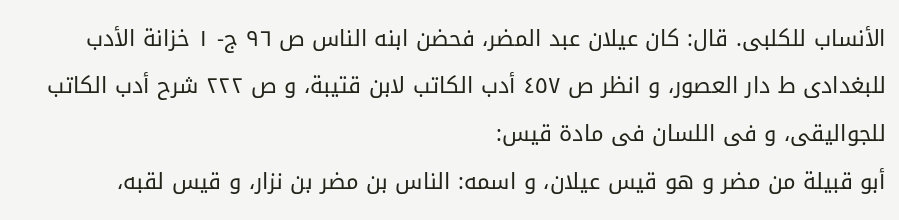الأنساب للكلبى. قال: كان عيلان عبد المضر، فحضن ابنه الناس ص ٩٦ ج- ١ خزانة الأدب للبغدادى ط دار العصور، و انظر ص ٤٥٧ أدب الكاتب لابن قتيبة، و ص ٢٢٢ شرح أدب الكاتب للجواليقى، و فى اللسان فى مادة قيس:
أبو قبيلة من مضر و هو قيس عيلان، و اسمه: الناس بن مضر بن نزار، و قيس لقبه،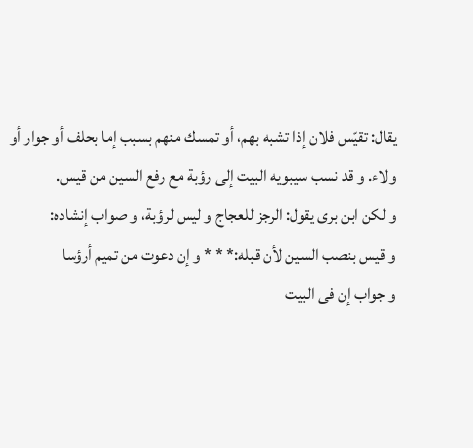يقال: تقيّس فلان إذا تشبه بهم، أو تمسك منهم بسبب إما بحلف أو جوار أو ولاء. و قد نسب سيبويه البيت إلى رؤبة مع رفع السين من قيس.
و لكن ابن برى يقول: الرجز للعجاج و ليس لرؤبة، و صواب إنشاده:
و قيس بنصب السين لأن قبله:* * * و إن دعوت من تميم أرؤسا
و جواب إن فى البيت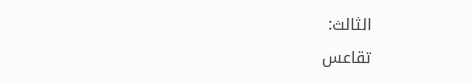الثالث:
تقاعس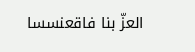العزّ بنا فاقعنسسا